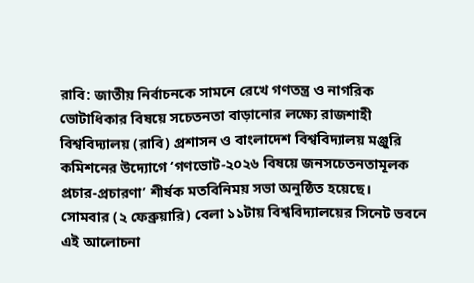রাবি: জাতীয় নির্বাচনকে সামনে রেখে গণতন্ত্র ও নাগরিক ভোটাধিকার বিষয়ে সচেতনতা বাড়ানোর লক্ষ্যে রাজশাহী বিশ্ববিদ্যালয় (রাবি) প্রশাসন ও বাংলাদেশ বিশ্ববিদ্যালয় মঞ্জুরি কমিশনের উদ্যোগে ‘গণভোট-২০২৬ বিষয়ে জনসচেতনতামূলক প্রচার-প্রচারণা’ শীর্ষক মতবিনিময় সভা অনুষ্ঠিত হয়েছে।
সোমবার (২ ফেব্রুয়ারি) বেলা ১১টায় বিশ্ববিদ্যালয়ের সিনেট ভবনে এই আলোচনা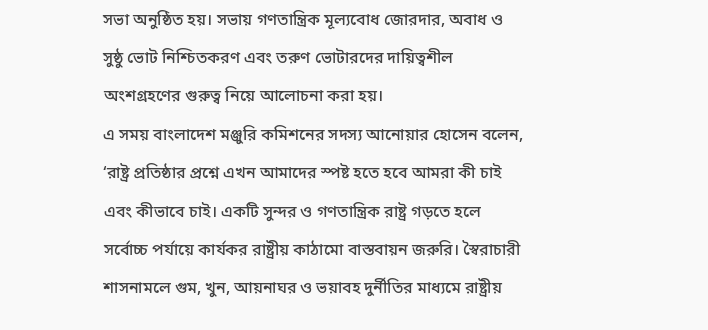সভা অনুষ্ঠিত হয়। সভায় গণতান্ত্রিক মূল্যবোধ জোরদার, অবাধ ও সুষ্ঠু ভোট নিশ্চিতকরণ এবং তরুণ ভোটারদের দায়িত্বশীল অংশগ্রহণের গুরুত্ব নিয়ে আলোচনা করা হয়।
এ সময় বাংলাদেশ মঞ্জুরি কমিশনের সদস্য আনোয়ার হোসেন বলেন, ‘রাষ্ট্র প্রতিষ্ঠার প্রশ্নে এখন আমাদের স্পষ্ট হতে হবে আমরা কী চাই এবং কীভাবে চাই। একটি সুন্দর ও গণতান্ত্রিক রাষ্ট্র গড়তে হলে সর্বোচ্চ পর্যায়ে কার্যকর রাষ্ট্রীয় কাঠামো বাস্তবায়ন জরুরি। স্বৈরাচারী শাসনামলে গুম, খুন, আয়নাঘর ও ভয়াবহ দুর্নীতির মাধ্যমে রাষ্ট্রীয়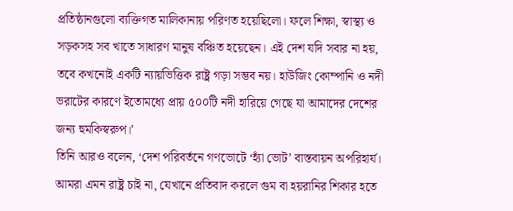প্রতিষ্ঠানগুলো ব্যক্তিগত মালিকানায় পরিণত হয়েছিলো। ফলে শিক্ষা, স্বাস্থ্য ও সড়কসহ সব খাতে সাধারণ মানুষ বঞ্চিত হয়েছেন। এই দেশ যদি সবার না হয়, তবে কখনোই একটি ন্যায়ভিত্তিক রাষ্ট্র গড়া সম্ভব নয়। হাউজিং কোম্পানি ও নদী ভরাটের কারণে ইতোমধ্যে প্রায় ৫০০টি নদী হারিয়ে গেছে যা আমাদের দেশের জন্য হুমকিস্বরুপ।’
তিনি আরও বলেন, ‘দেশ পরিবর্তনে গণভোটে ‘হ্যাঁ ভোট’ বাস্তবায়ন অপরিহার্য। আমরা এমন রাষ্ট্র চাই না, যেখানে প্রতিবাদ করলে গুম বা হয়রানির শিকার হতে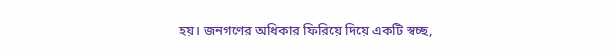হয়। জনগণের অধিকার ফিরিয়ে দিয়ে একটি স্বচ্ছ,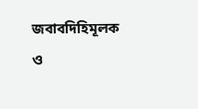জবাবদিহিমূলক ও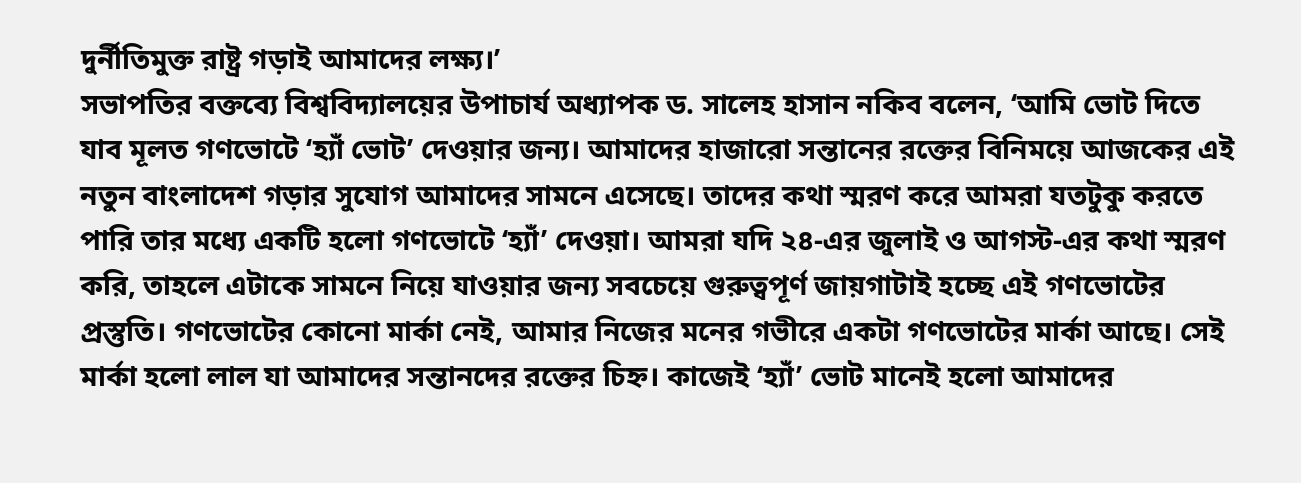দুর্নীতিমুক্ত রাষ্ট্র গড়াই আমাদের লক্ষ্য।’
সভাপতির বক্তব্যে বিশ্ববিদ্যালয়ের উপাচার্য অধ্যাপক ড. সালেহ হাসান নকিব বলেন, ‘আমি ভোট দিতে যাব মূলত গণভোটে ‘হ্যাঁ ভোট’ দেওয়ার জন্য। আমাদের হাজারো সন্তানের রক্তের বিনিময়ে আজকের এই নতুন বাংলাদেশ গড়ার সুযোগ আমাদের সামনে এসেছে। তাদের কথা স্মরণ করে আমরা যতটুকু করতে পারি তার মধ্যে একটি হলো গণভোটে ‘হ্যাঁ’ দেওয়া। আমরা যদি ২৪-এর জুলাই ও আগস্ট-এর কথা স্মরণ করি, তাহলে এটাকে সামনে নিয়ে যাওয়ার জন্য সবচেয়ে গুরুত্বপূর্ণ জায়গাটাই হচ্ছে এই গণভোটের প্রস্তুতি। গণভোটের কোনো মার্কা নেই, আমার নিজের মনের গভীরে একটা গণভোটের মার্কা আছে। সেই মার্কা হলো লাল যা আমাদের সন্তানদের রক্তের চিহ্ন। কাজেই ‘হ্যাঁ’ ভোট মানেই হলো আমাদের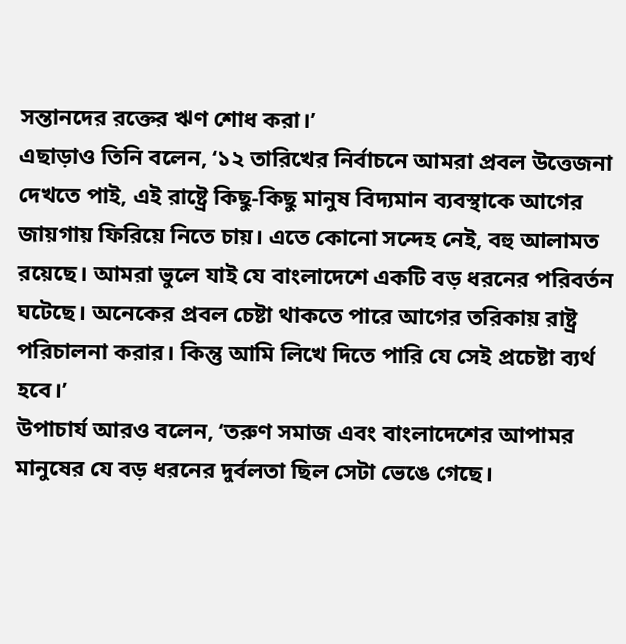সন্তানদের রক্তের ঋণ শোধ করা।’
এছাড়াও তিনি বলেন, ‘১২ তারিখের নির্বাচনে আমরা প্রবল উত্তেজনা দেখতে পাই, এই রাষ্ট্রে কিছু-কিছু মানুষ বিদ্যমান ব্যবস্থাকে আগের জায়গায় ফিরিয়ে নিতে চায়। এতে কোনো সন্দেহ নেই, বহু আলামত রয়েছে। আমরা ভুলে যাই যে বাংলাদেশে একটি বড় ধরনের পরিবর্তন ঘটেছে। অনেকের প্রবল চেষ্টা থাকতে পারে আগের তরিকায় রাষ্ট্র পরিচালনা করার। কিন্তু আমি লিখে দিতে পারি যে সেই প্রচেষ্টা ব্যর্থ হবে।’
উপাচার্য আরও বলেন, ‘তরুণ সমাজ এবং বাংলাদেশের আপামর মানুষের যে বড় ধরনের দুর্বলতা ছিল সেটা ভেঙে গেছে।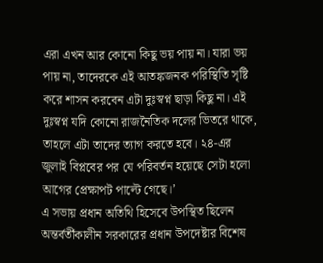এরা এখন আর কোনো কিছু ভয় পায় না। যারা ভয় পায় না, তাদেরকে এই আতঙ্কজনক পরিস্থিতি সৃষ্টি করে শাসন করবেন এটা দুঃস্বপ্ন ছাড়া কিছু না। এই দুঃস্বপ্ন যদি কোনো রাজনৈতিক দলের ভিতরে থাকে, তাহলে এটা তাদের ত্যাগ করতে হবে। ২৪-এর জুলাই বিপ্লবের পর যে পরিবর্তন হয়েছে সেটা হলো আগের প্রেক্ষাপট পাল্টে গেছে।’
এ সভায় প্রধান অতিথি হিসেবে উপস্থিত ছিলেন অন্তর্বর্তীকালীন সরকারের প্রধান উপদেষ্টার বিশেষ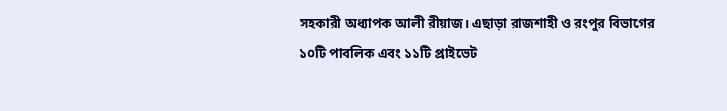সহকারী অধ্যাপক আলী রীয়াজ। এছাড়া রাজশাহী ও রংপুর বিভাগের ১০টি পাবলিক এবং ১১টি প্রাইভেট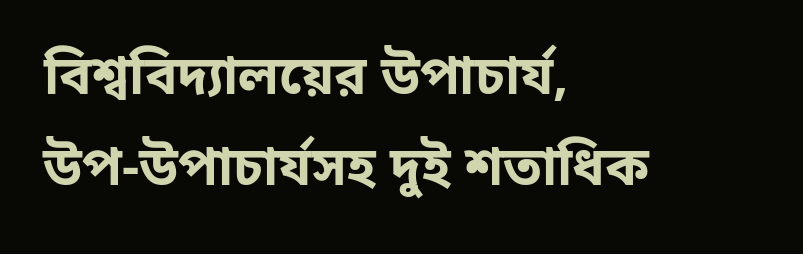বিশ্ববিদ্যালয়ের উপাচার্য, উপ-উপাচার্যসহ দুই শতাধিক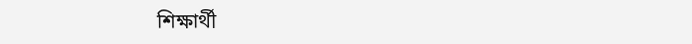শিক্ষার্থী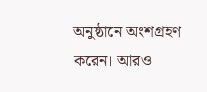অনুষ্ঠানে অংশগ্রহণ করেন। আরও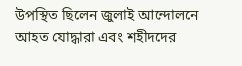উপস্থিত ছিলেন জুলাই আন্দোলনে আহত যোদ্ধারা এবং শহীদদের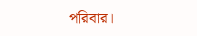পরিবার।